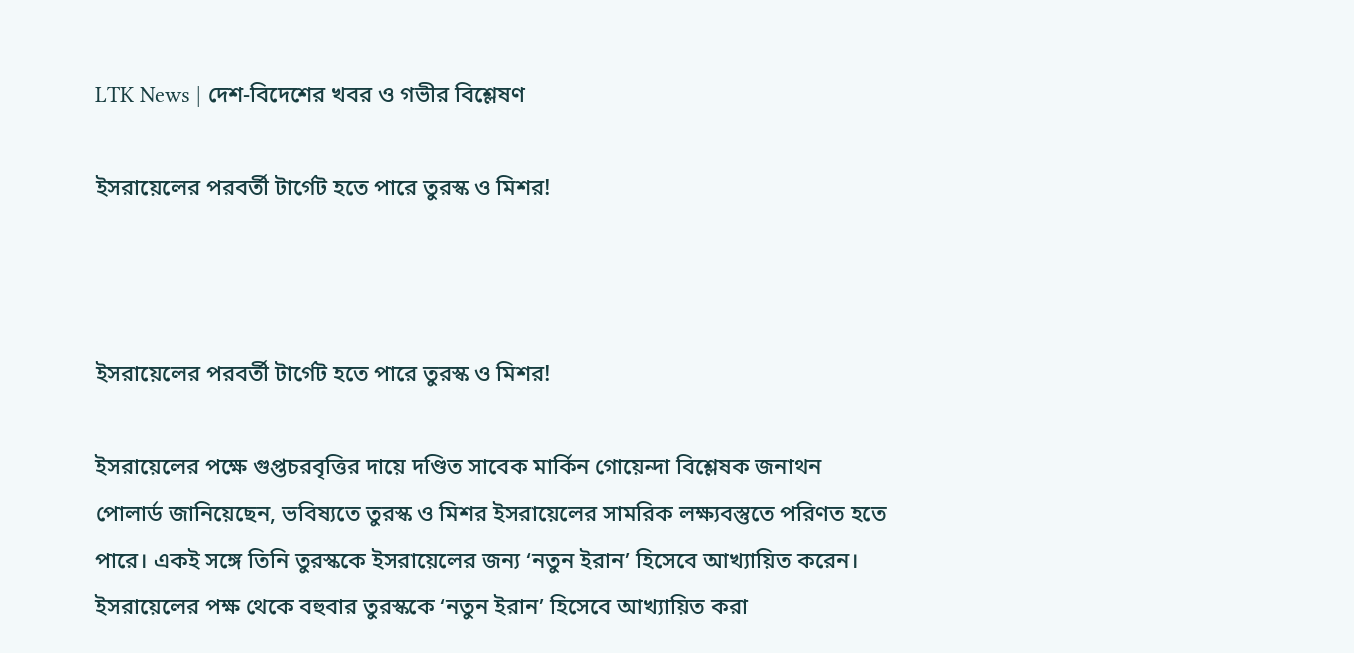LTK News | দেশ-বিদেশের খবর ও গভীর বিশ্লেষণ

ইসরায়েলের পরবর্তী টার্গেট হতে পারে তুরস্ক ও মিশর!



ইসরায়েলের পরবর্তী টার্গেট হতে পারে তুরস্ক ও মিশর!

ইসরায়েলের পক্ষে গুপ্তচরবৃত্তির দায়ে দণ্ডিত সাবেক মার্কিন গোয়েন্দা বিশ্লেষক জনাথন পোলার্ড জানিয়েছেন, ভবিষ্যতে তুরস্ক ও মিশর ইসরায়েলের সামরিক লক্ষ্যবস্তুতে পরিণত হতে পারে। একই সঙ্গে তিনি তুরস্ককে ইসরায়েলের জন্য ‘নতুন ইরান’ হিসেবে আখ্যায়িত করেন। ইসরায়েলের পক্ষ থেকে বহুবার তুরস্ককে ‘নতুন ইরান’ হিসেবে আখ্যায়িত করা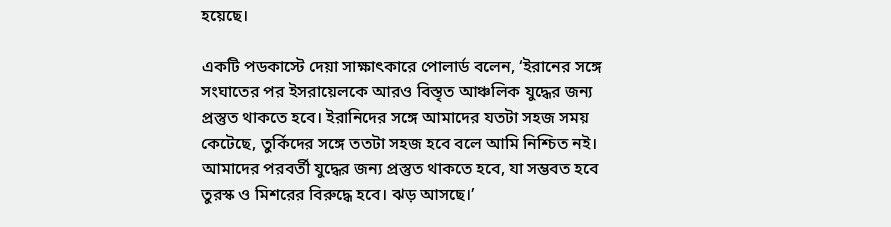হয়েছে।

একটি পডকাস্টে দেয়া সাক্ষাৎকারে পোলার্ড বলেন, ‘ইরানের সঙ্গে সংঘাতের পর ইসরায়েলকে আরও বিস্তৃত আঞ্চলিক যুদ্ধের জন্য প্রস্তুত থাকতে হবে। ইরানিদের সঙ্গে আমাদের যতটা সহজ সময় কেটেছে, তুর্কিদের সঙ্গে ততটা সহজ হবে বলে আমি নিশ্চিত নই। আমাদের পরবর্তী যুদ্ধের জন্য প্রস্তুত থাকতে হবে, যা সম্ভবত হবে তুরস্ক ও মিশরের বিরুদ্ধে হবে। ঝড় আসছে।’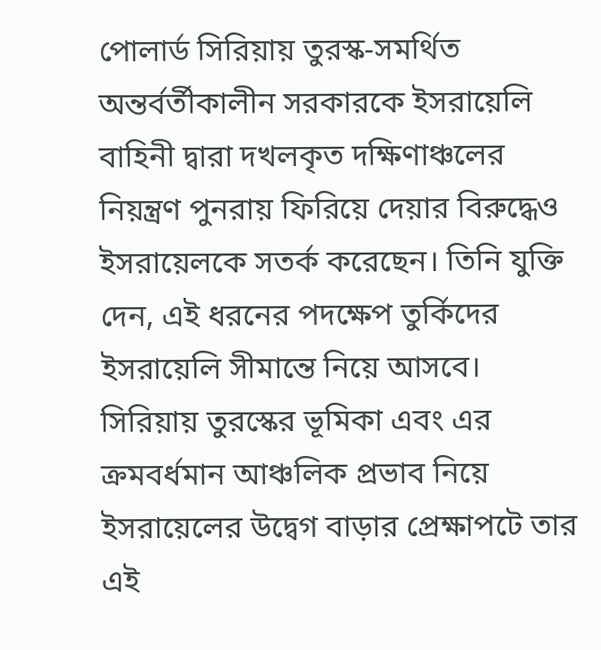পোলার্ড সিরিয়ায় তুরস্ক-সমর্থিত অন্তর্বর্তীকালীন সরকারকে ইসরায়েলি বাহিনী দ্বারা দখলকৃত দক্ষিণাঞ্চলের নিয়ন্ত্রণ পুনরায় ফিরিয়ে দেয়ার বিরুদ্ধেও ইসরায়েলকে সতর্ক করেছেন। তিনি যুক্তি দেন, এই ধরনের পদক্ষেপ তুর্কিদের ইসরায়েলি সীমান্তে নিয়ে আসবে। সিরিয়ায় তুরস্কের ভূমিকা এবং এর ক্রমবর্ধমান আঞ্চলিক প্রভাব নিয়ে ইসরায়েলের উদ্বেগ বাড়ার প্রেক্ষাপটে তার এই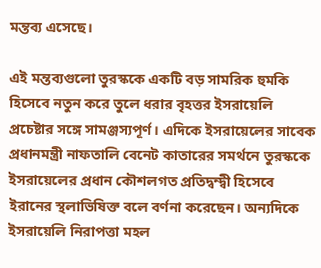মন্তব্য এসেছে।

এই মন্তব্যগুলো তুরস্ককে একটি বড় সামরিক হুমকি হিসেবে নতুন করে তুলে ধরার বৃহত্তর ইসরায়েলি প্রচেষ্টার সঙ্গে সামঞ্জস্যপূর্ণ। এদিকে ইসরায়েলের সাবেক প্রধানমন্ত্রী নাফতালি বেনেট কাতারের সমর্থনে তুরস্ককে ইসরায়েলের প্রধান কৌশলগত প্রতিদ্বন্দ্বী হিসেবে ইরানের স্থলাভিষিক্ত বলে বর্ণনা করেছেন। অন্যদিকে ইসরায়েলি নিরাপত্তা মহল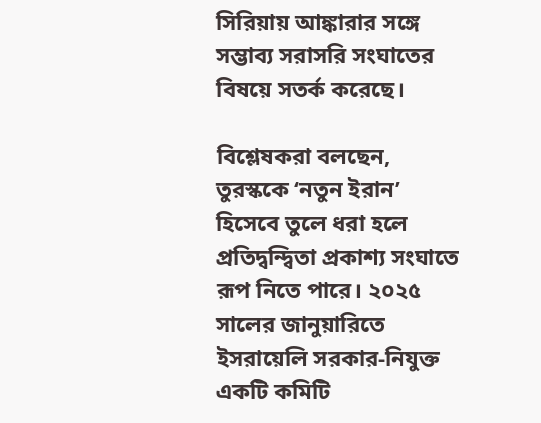সিরিয়ায় আঙ্কারার সঙ্গে সম্ভাব্য সরাসরি সংঘাতের বিষয়ে সতর্ক করেছে।

বিশ্লেষকরা বলছেন, তুরস্ককে ‘নতুন ইরান’ হিসেবে তুলে ধরা হলে প্রতিদ্বন্দ্বিতা প্রকাশ্য সংঘাতে রূপ নিতে পারে। ২০২৫ সালের জানুয়ারিতে ইসরায়েলি সরকার-নিযুক্ত একটি কমিটি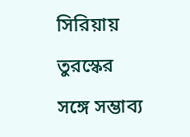সিরিয়ায় তুরস্কের সঙ্গে সম্ভাব্য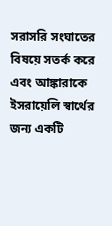সরাসরি সংঘাতের বিষয়ে সতর্ক করে এবং আঙ্কারাকে ইসরায়েলি স্বার্থের জন্য একটি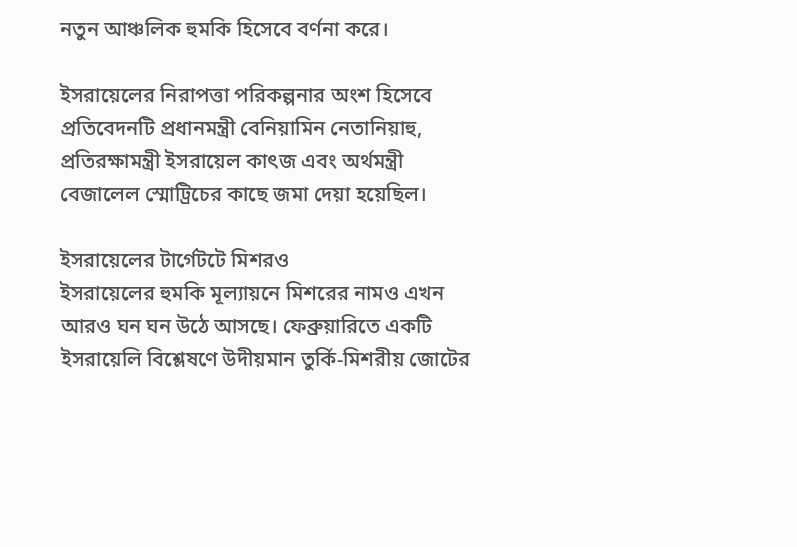নতুন আঞ্চলিক হুমকি হিসেবে বর্ণনা করে।

ইসরায়েলের নিরাপত্তা পরিকল্পনার অংশ হিসেবে প্রতিবেদনটি প্রধানমন্ত্রী বেনিয়ামিন নেতানিয়াহু, প্রতিরক্ষামন্ত্রী ইসরায়েল কাৎজ এবং অর্থমন্ত্রী বেজালেল স্মোট্রিচের কাছে জমা দেয়া হয়েছিল।

ইসরায়েলের টার্গেটটে মিশরও
ইসরায়েলের হুমকি মূল্যায়নে মিশরের নামও এখন আরও ঘন ঘন উঠে আসছে। ফেব্রুয়ারিতে একটি ইসরায়েলি বিশ্লেষণে উদীয়মান তুর্কি-মিশরীয় জোটের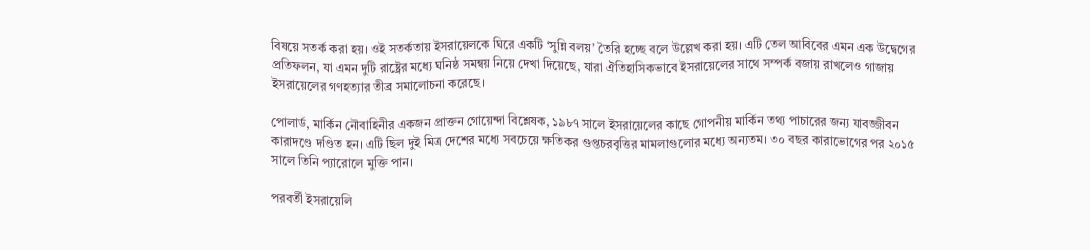বিষয়ে সতর্ক করা হয়। ওই সতর্কতায় ইসরায়েলকে ঘিরে একটি ‘সুন্নি বলয়’ তৈরি হচ্ছে বলে উল্লেখ করা হয়। এটি তেল আবিবের এমন এক উদ্বেগের প্রতিফলন, যা এমন দুটি রাষ্ট্রের মধ্যে ঘনিষ্ঠ সমন্বয় নিয়ে দেখা দিয়েছে, যারা ঐতিহাসিকভাবে ইসরায়েলের সাথে সম্পর্ক বজায় রাখলেও গাজায় ইসরায়েলের গণহত্যার তীব্র সমালোচনা করেছে।

পোলার্ড, মার্কিন নৌবাহিনীর একজন প্রাক্তন গোয়েন্দা বিশ্লেষক, ১৯৮৭ সালে ইসরায়েলের কাছে গোপনীয় মার্কিন তথ্য পাচারের জন্য যাবজ্জীবন কারাদণ্ডে দণ্ডিত হন। এটি ছিল দুই মিত্র দেশের মধ্যে সবচেয়ে ক্ষতিকর গুপ্তচরবৃত্তির মামলাগুলোর মধ্যে অন্যতম। ৩০ বছর কারাভোগের পর ২০১৫ সালে তিনি প্যারোলে মুক্তি পান।

পরবর্তী ইসরায়েলি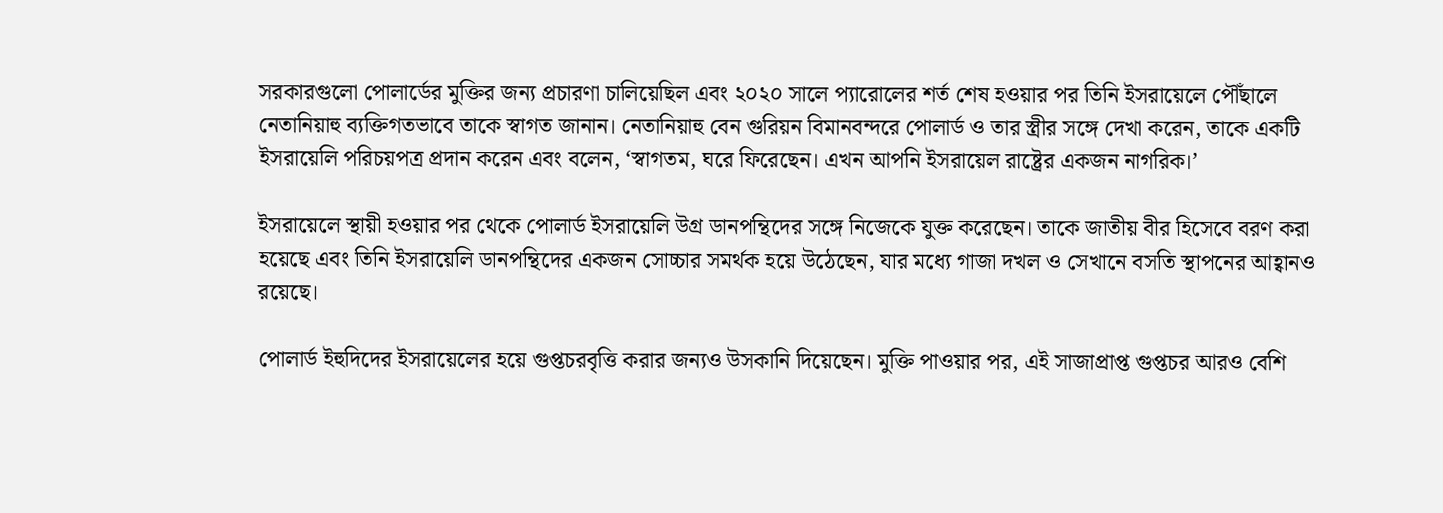সরকারগুলো পোলার্ডের মুক্তির জন্য প্রচারণা চালিয়েছিল এবং ২০২০ সালে প্যারোলের শর্ত শেষ হওয়ার পর তিনি ইসরায়েলে পৌঁছালে নেতানিয়াহু ব্যক্তিগতভাবে তাকে স্বাগত জানান। নেতানিয়াহু বেন গুরিয়ন বিমানবন্দরে পোলার্ড ও তার স্ত্রীর সঙ্গে দেখা করেন, তাকে একটি ইসরায়েলি পরিচয়পত্র প্রদান করেন এবং বলেন, ‘স্বাগতম, ঘরে ফিরেছেন। এখন আপনি ইসরায়েল রাষ্ট্রের একজন নাগরিক।’

ইসরায়েলে স্থায়ী হওয়ার পর থেকে পোলার্ড ইসরায়েলি উগ্র ডানপন্থিদের সঙ্গে নিজেকে যুক্ত করেছেন। তাকে জাতীয় বীর হিসেবে বরণ করা হয়েছে এবং তিনি ইসরায়েলি ডানপন্থিদের একজন সোচ্চার সমর্থক হয়ে উঠেছেন, যার মধ্যে গাজা দখল ও সেখানে বসতি স্থাপনের আহ্বানও রয়েছে।

পোলার্ড ইহুদিদের ইসরায়েলের হয়ে গুপ্তচরবৃত্তি করার জন্যও উসকানি দিয়েছেন। মুক্তি পাওয়ার পর, এই সাজাপ্রাপ্ত গুপ্তচর আরও বেশি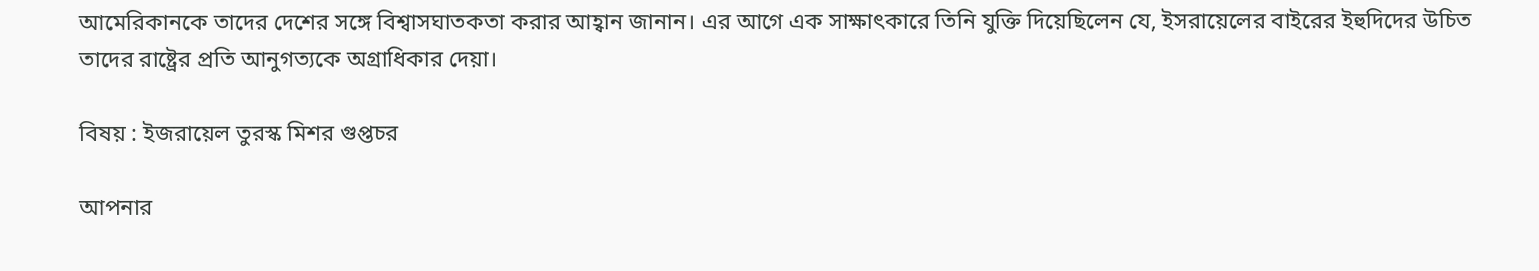আমেরিকানকে তাদের দেশের সঙ্গে বিশ্বাসঘাতকতা করার আহ্বান জানান। এর আগে এক সাক্ষাৎকারে তিনি যুক্তি দিয়েছিলেন যে, ইসরায়েলের বাইরের ইহুদিদের উচিত তাদের রাষ্ট্রের প্রতি আনুগত্যকে অগ্রাধিকার দেয়া।

বিষয় : ইজরায়েল তুরস্ক মিশর গুপ্তচর

আপনার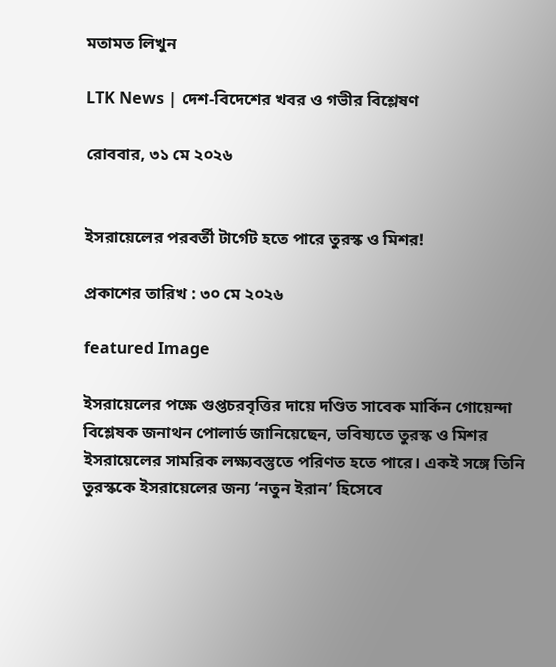মতামত লিখুন

LTK News | দেশ-বিদেশের খবর ও গভীর বিশ্লেষণ

রোববার, ৩১ মে ২০২৬


ইসরায়েলের পরবর্তী টার্গেট হতে পারে তুরস্ক ও মিশর!

প্রকাশের তারিখ : ৩০ মে ২০২৬

featured Image

ইসরায়েলের পক্ষে গুপ্তচরবৃত্তির দায়ে দণ্ডিত সাবেক মার্কিন গোয়েন্দা বিশ্লেষক জনাথন পোলার্ড জানিয়েছেন, ভবিষ্যতে তুরস্ক ও মিশর ইসরায়েলের সামরিক লক্ষ্যবস্তুতে পরিণত হতে পারে। একই সঙ্গে তিনি তুরস্ককে ইসরায়েলের জন্য ‘নতুন ইরান’ হিসেবে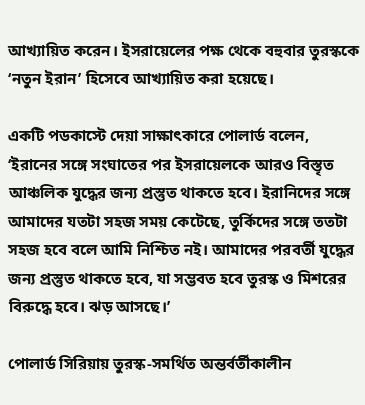আখ্যায়িত করেন। ইসরায়েলের পক্ষ থেকে বহুবার তুরস্ককে ‘নতুন ইরান’ হিসেবে আখ্যায়িত করা হয়েছে।

একটি পডকাস্টে দেয়া সাক্ষাৎকারে পোলার্ড বলেন, ‘ইরানের সঙ্গে সংঘাতের পর ইসরায়েলকে আরও বিস্তৃত আঞ্চলিক যুদ্ধের জন্য প্রস্তুত থাকতে হবে। ইরানিদের সঙ্গে আমাদের যতটা সহজ সময় কেটেছে, তুর্কিদের সঙ্গে ততটা সহজ হবে বলে আমি নিশ্চিত নই। আমাদের পরবর্তী যুদ্ধের জন্য প্রস্তুত থাকতে হবে, যা সম্ভবত হবে তুরস্ক ও মিশরের বিরুদ্ধে হবে। ঝড় আসছে।’

পোলার্ড সিরিয়ায় তুরস্ক-সমর্থিত অন্তর্বর্তীকালীন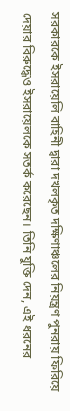সরকারকে ইসরায়েলি বাহিনী দ্বারা দখলকৃত দক্ষিণাঞ্চলের নিয়ন্ত্রণ পুনরায় ফিরিয়ে দেয়ার বিরুদ্ধেও ইসরায়েলকে সতর্ক করেছেন। তিনি যুক্তি দেন, এই ধরনের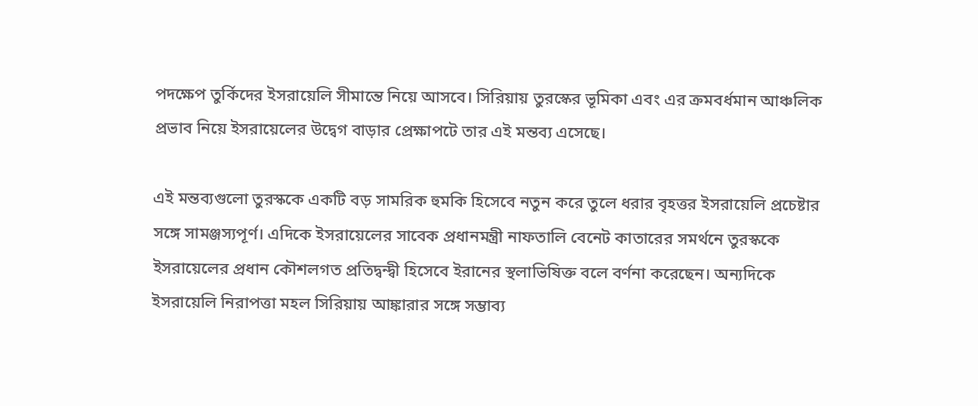পদক্ষেপ তুর্কিদের ইসরায়েলি সীমান্তে নিয়ে আসবে। সিরিয়ায় তুরস্কের ভূমিকা এবং এর ক্রমবর্ধমান আঞ্চলিক প্রভাব নিয়ে ইসরায়েলের উদ্বেগ বাড়ার প্রেক্ষাপটে তার এই মন্তব্য এসেছে।

এই মন্তব্যগুলো তুরস্ককে একটি বড় সামরিক হুমকি হিসেবে নতুন করে তুলে ধরার বৃহত্তর ইসরায়েলি প্রচেষ্টার সঙ্গে সামঞ্জস্যপূর্ণ। এদিকে ইসরায়েলের সাবেক প্রধানমন্ত্রী নাফতালি বেনেট কাতারের সমর্থনে তুরস্ককে ইসরায়েলের প্রধান কৌশলগত প্রতিদ্বন্দ্বী হিসেবে ইরানের স্থলাভিষিক্ত বলে বর্ণনা করেছেন। অন্যদিকে ইসরায়েলি নিরাপত্তা মহল সিরিয়ায় আঙ্কারার সঙ্গে সম্ভাব্য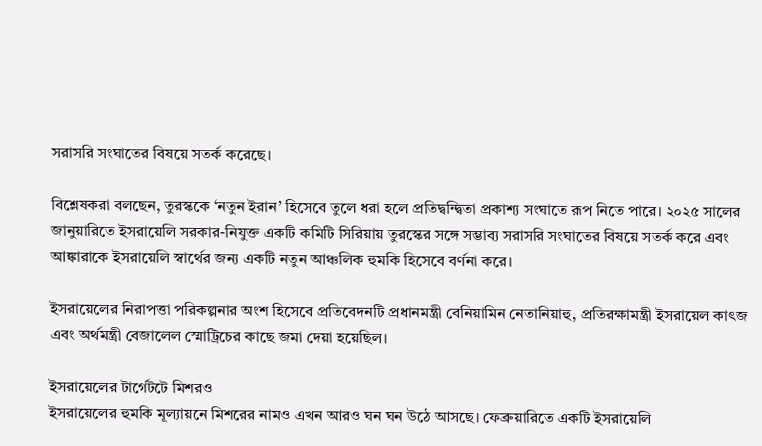সরাসরি সংঘাতের বিষয়ে সতর্ক করেছে।

বিশ্লেষকরা বলছেন, তুরস্ককে ‘নতুন ইরান’ হিসেবে তুলে ধরা হলে প্রতিদ্বন্দ্বিতা প্রকাশ্য সংঘাতে রূপ নিতে পারে। ২০২৫ সালের জানুয়ারিতে ইসরায়েলি সরকার-নিযুক্ত একটি কমিটি সিরিয়ায় তুরস্কের সঙ্গে সম্ভাব্য সরাসরি সংঘাতের বিষয়ে সতর্ক করে এবং আঙ্কারাকে ইসরায়েলি স্বার্থের জন্য একটি নতুন আঞ্চলিক হুমকি হিসেবে বর্ণনা করে।

ইসরায়েলের নিরাপত্তা পরিকল্পনার অংশ হিসেবে প্রতিবেদনটি প্রধানমন্ত্রী বেনিয়ামিন নেতানিয়াহু, প্রতিরক্ষামন্ত্রী ইসরায়েল কাৎজ এবং অর্থমন্ত্রী বেজালেল স্মোট্রিচের কাছে জমা দেয়া হয়েছিল।

ইসরায়েলের টার্গেটটে মিশরও
ইসরায়েলের হুমকি মূল্যায়নে মিশরের নামও এখন আরও ঘন ঘন উঠে আসছে। ফেব্রুয়ারিতে একটি ইসরায়েলি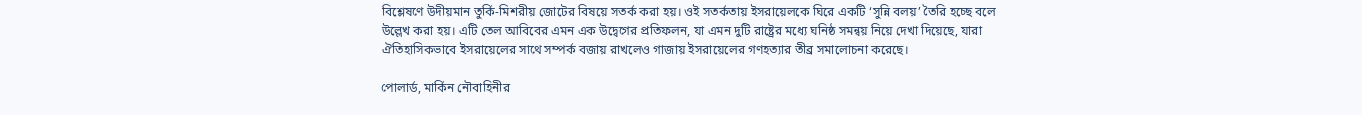বিশ্লেষণে উদীয়মান তুর্কি-মিশরীয় জোটের বিষয়ে সতর্ক করা হয়। ওই সতর্কতায় ইসরায়েলকে ঘিরে একটি ‘সুন্নি বলয়’ তৈরি হচ্ছে বলে উল্লেখ করা হয়। এটি তেল আবিবের এমন এক উদ্বেগের প্রতিফলন, যা এমন দুটি রাষ্ট্রের মধ্যে ঘনিষ্ঠ সমন্বয় নিয়ে দেখা দিয়েছে, যারা ঐতিহাসিকভাবে ইসরায়েলের সাথে সম্পর্ক বজায় রাখলেও গাজায় ইসরায়েলের গণহত্যার তীব্র সমালোচনা করেছে।

পোলার্ড, মার্কিন নৌবাহিনীর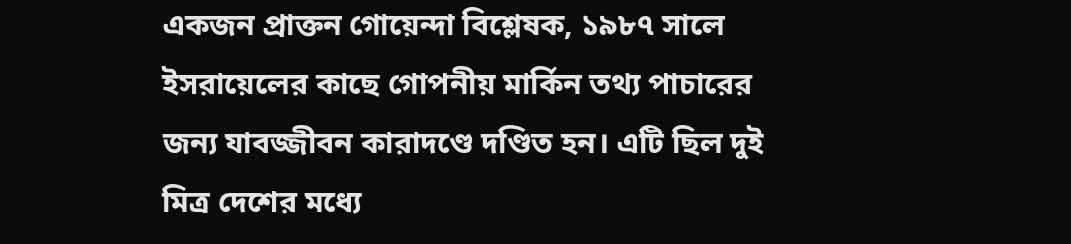একজন প্রাক্তন গোয়েন্দা বিশ্লেষক, ১৯৮৭ সালে ইসরায়েলের কাছে গোপনীয় মার্কিন তথ্য পাচারের জন্য যাবজ্জীবন কারাদণ্ডে দণ্ডিত হন। এটি ছিল দুই মিত্র দেশের মধ্যে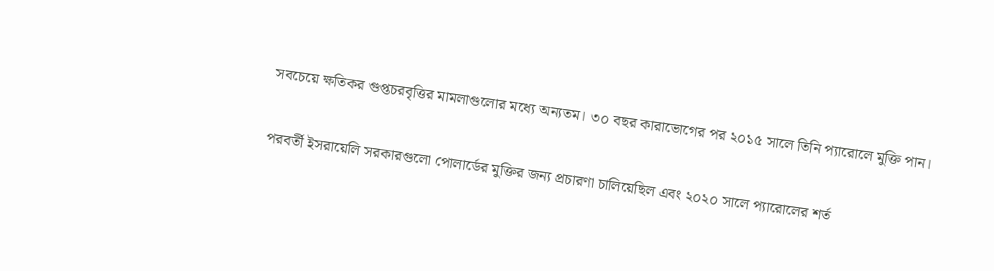সবচেয়ে ক্ষতিকর গুপ্তচরবৃত্তির মামলাগুলোর মধ্যে অন্যতম। ৩০ বছর কারাভোগের পর ২০১৫ সালে তিনি প্যারোলে মুক্তি পান।

পরবর্তী ইসরায়েলি সরকারগুলো পোলার্ডের মুক্তির জন্য প্রচারণা চালিয়েছিল এবং ২০২০ সালে প্যারোলের শর্ত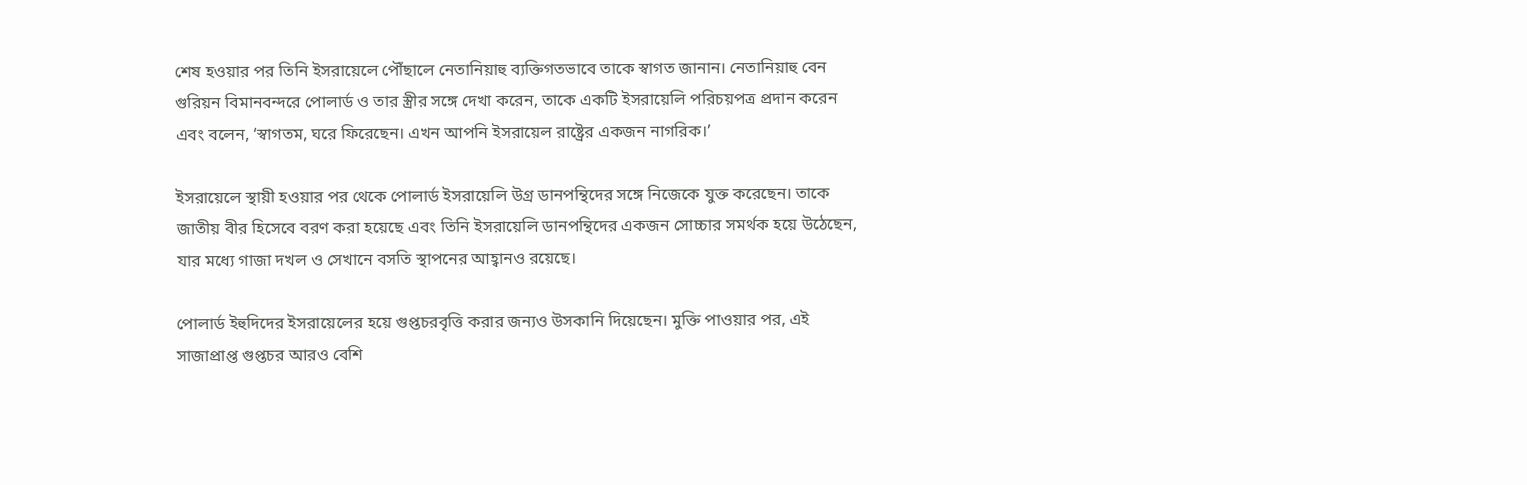শেষ হওয়ার পর তিনি ইসরায়েলে পৌঁছালে নেতানিয়াহু ব্যক্তিগতভাবে তাকে স্বাগত জানান। নেতানিয়াহু বেন গুরিয়ন বিমানবন্দরে পোলার্ড ও তার স্ত্রীর সঙ্গে দেখা করেন, তাকে একটি ইসরায়েলি পরিচয়পত্র প্রদান করেন এবং বলেন, ‘স্বাগতম, ঘরে ফিরেছেন। এখন আপনি ইসরায়েল রাষ্ট্রের একজন নাগরিক।’

ইসরায়েলে স্থায়ী হওয়ার পর থেকে পোলার্ড ইসরায়েলি উগ্র ডানপন্থিদের সঙ্গে নিজেকে যুক্ত করেছেন। তাকে জাতীয় বীর হিসেবে বরণ করা হয়েছে এবং তিনি ইসরায়েলি ডানপন্থিদের একজন সোচ্চার সমর্থক হয়ে উঠেছেন, যার মধ্যে গাজা দখল ও সেখানে বসতি স্থাপনের আহ্বানও রয়েছে।

পোলার্ড ইহুদিদের ইসরায়েলের হয়ে গুপ্তচরবৃত্তি করার জন্যও উসকানি দিয়েছেন। মুক্তি পাওয়ার পর, এই সাজাপ্রাপ্ত গুপ্তচর আরও বেশি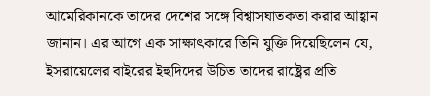আমেরিকানকে তাদের দেশের সঙ্গে বিশ্বাসঘাতকতা করার আহ্বান জানান। এর আগে এক সাক্ষাৎকারে তিনি যুক্তি দিয়েছিলেন যে, ইসরায়েলের বাইরের ইহুদিদের উচিত তাদের রাষ্ট্রের প্রতি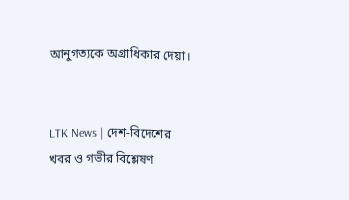আনুগত্যকে অগ্রাধিকার দেয়া।


LTK News | দেশ-বিদেশের খবর ও গভীর বিশ্লেষণ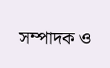সম্পাদক ও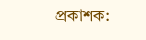প্রকাশক: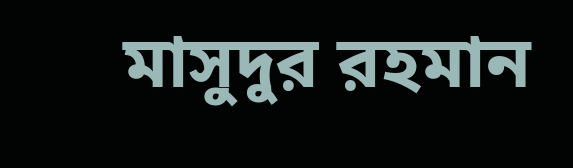মাসুদুর রহমান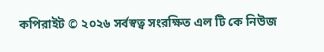কপিরাইট © ২০২৬ সর্বস্বত্ব সংরক্ষিত এল টি কে নিউজ